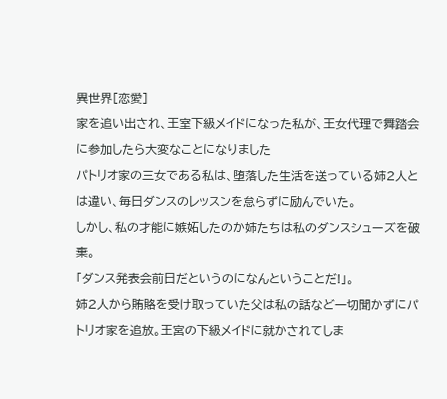異世界[恋愛]
家を追い出され、王室下級メイドになった私が、王女代理で舞踏会に参加したら大変なことになりました
パトリオ家の三女である私は、堕落した生活を送っている姉2人とは違い、毎日ダンスのレッスンを怠らずに励んでいた。
しかし、私の才能に嫉妬したのか姉たちは私のダンスシューズを破棄。
「ダンス発表会前日だというのになんということだ!」。
姉2人から賄賂を受け取っていた父は私の話など一切聞かずにパトリオ家を追放。王宮の下級メイドに就かされてしま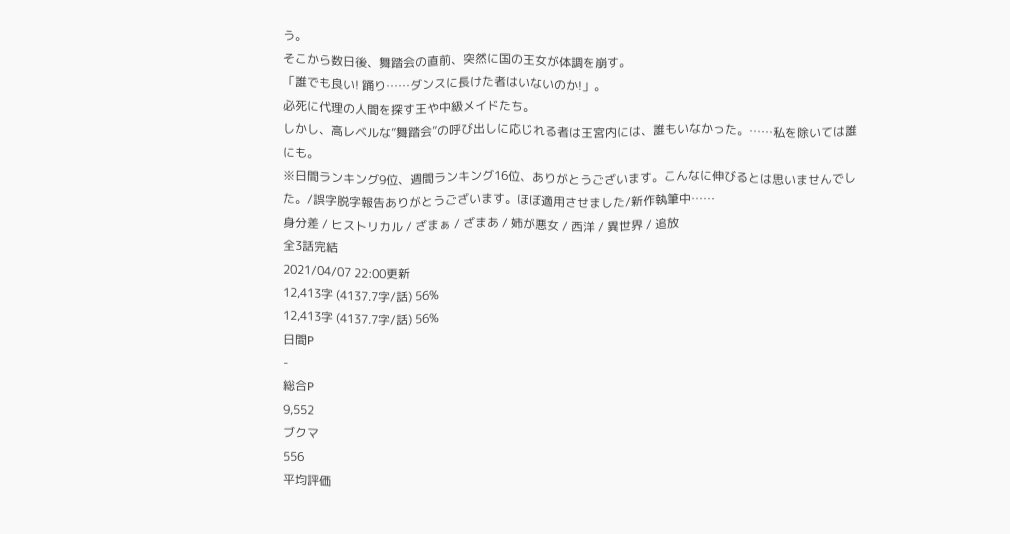う。
そこから数日後、舞踏会の直前、突然に国の王女が体調を崩す。
「誰でも良い! 踊り……ダンスに長けた者はいないのか!」。
必死に代理の人間を探す王や中級メイドたち。
しかし、高レベルな”舞踏会”の呼び出しに応じれる者は王宮内には、誰もいなかった。……私を除いては誰にも。
※日間ランキング9位、週間ランキング16位、ありがとうございます。こんなに伸びるとは思いませんでした。/誤字脱字報告ありがとうございます。ほぼ適用させました/新作執筆中……
身分差 / ヒストリカル / ざまぁ / ざまあ / 姉が悪女 / 西洋 / 異世界 / 追放
全3話完結
2021/04/07 22:00更新
12,413字 (4137.7字/話) 56%
12,413字 (4137.7字/話) 56%
日間P
-
総合P
9,552
ブクマ
556
平均評価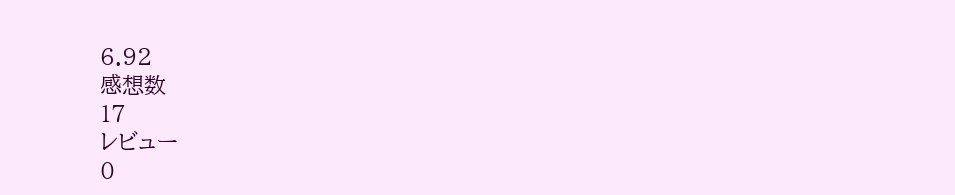6.92
感想数
17
レビュー
0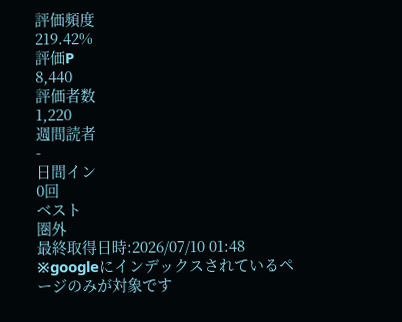評価頻度
219.42%
評価P
8,440
評価者数
1,220
週間読者
-
日間イン
0回
ベスト
圏外
最終取得日時:2026/07/10 01:48
※googleにインデックスされているページのみが対象です